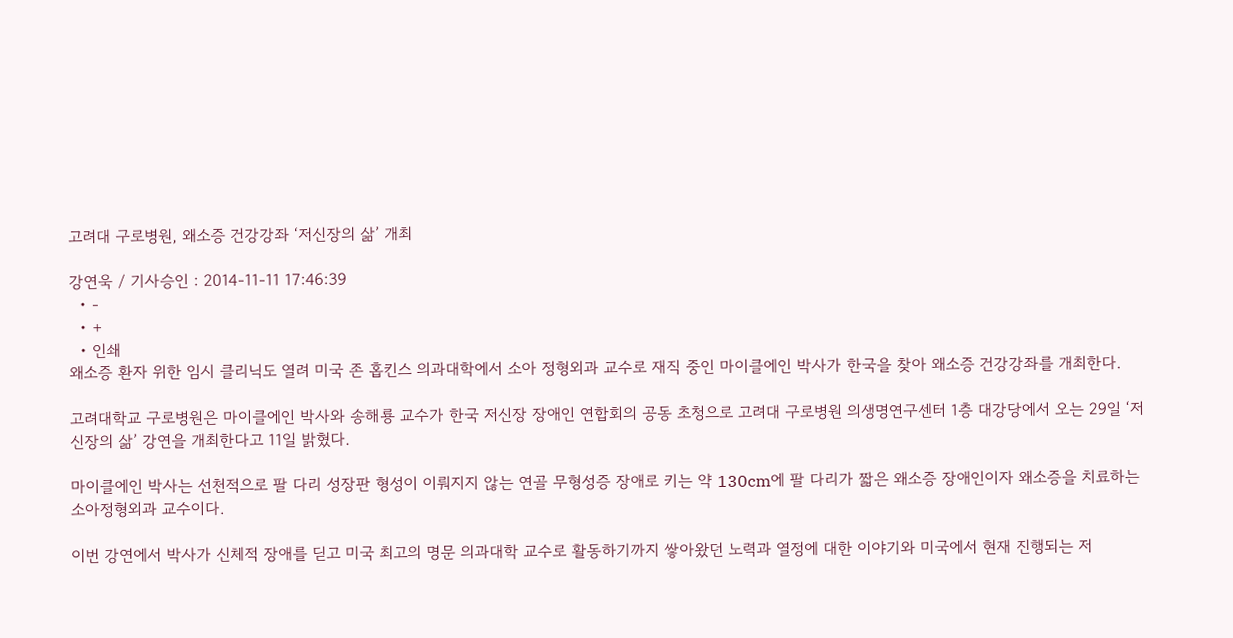고려대 구로병원, 왜소증 건강강좌 ‘저신장의 삶’ 개최

강연욱 / 기사승인 : 2014-11-11 17:46:39
  • -
  • +
  • 인쇄
왜소증 환자 위한 임시 클리닉도 열려 미국 존 홉킨스 의과대학에서 소아 정형외과 교수로 재직 중인 마이클에인 박사가 한국을 찾아 왜소증 건강강좌를 개최한다.

고려대학교 구로병원은 마이클에인 박사와 송해룡 교수가 한국 저신장 장애인 연합회의 공동 초청으로 고려대 구로병원 의생명연구센터 1층 대강당에서 오는 29일 ‘저신장의 삶’ 강연을 개최한다고 11일 밝혔다.

마이클에인 박사는 선천적으로 팔 다리 성장판 형성이 이뤄지지 않는 연골 무형성증 장애로 키는 약 130cm에 팔 다리가 짧은 왜소증 장애인이자 왜소증을 치료하는 소아정형외과 교수이다.

이번 강연에서 박사가 신체적 장애를 딛고 미국 최고의 명문 의과대학 교수로 활동하기까지 쌓아왔던 노력과 열정에 대한 이야기와 미국에서 현재 진행되는 저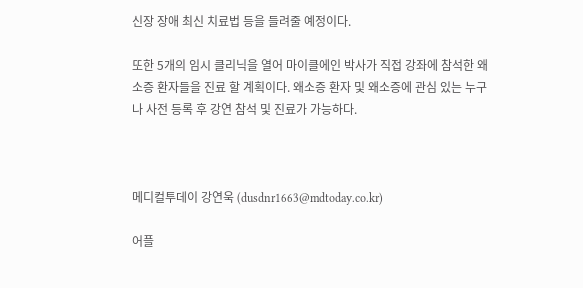신장 장애 최신 치료법 등을 들려줄 예정이다.

또한 5개의 임시 클리닉을 열어 마이클에인 박사가 직접 강좌에 참석한 왜소증 환자들을 진료 할 계획이다. 왜소증 환자 및 왜소증에 관심 있는 누구나 사전 등록 후 강연 참석 및 진료가 가능하다.



메디컬투데이 강연욱 (dusdnr1663@mdtoday.co.kr)

어플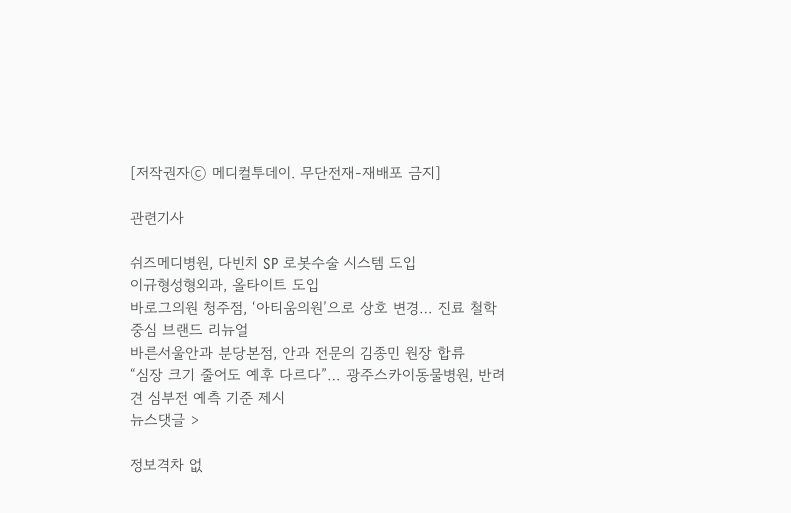[저작권자ⓒ 메디컬투데이. 무단전재-재배포 금지]

관련기사

쉬즈메디병원, 다빈치 SP 로봇수술 시스템 도입
이규형성형외과, 올타이트 도입
바로그의원 청주점, ‘아티움의원’으로 상호 변경… 진료 철학 중심 브랜드 리뉴얼
바른서울안과 분당본점, 안과 전문의 김종민 원장 합류
“심장 크기 줄어도 예후 다르다”… 광주스카이동물병원, 반려견 심부전 예측 기준 제시
뉴스댓글 >

정보격차 없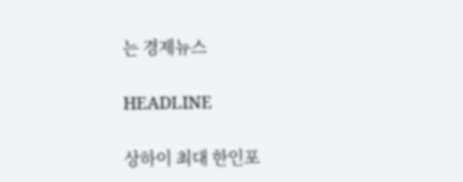는 경제뉴스

HEADLINE

상하이 최대 한인포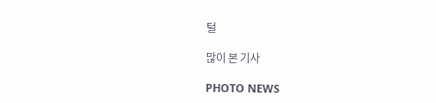털

많이 본 기사

PHOTO NEWS